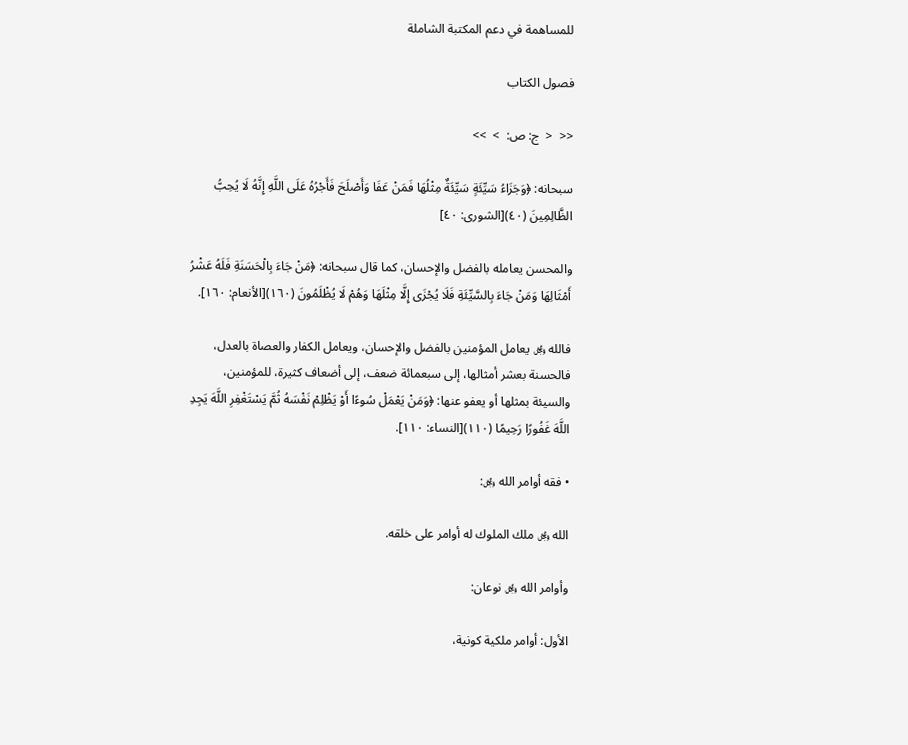للمساهمة في دعم المكتبة الشاملة

فصول الكتاب

<<  <  ج: ص:  >  >>

سبحانه: ﴿وَجَزَاءُ سَيِّئَةٍ سَيِّئَةٌ مِثْلُهَا فَمَنْ عَفَا وَأَصْلَحَ فَأَجْرُهُ عَلَى اللَّهِ إِنَّهُ لَا يُحِبُّ الظَّالِمِينَ (٤٠)[الشورى: ٤٠]

والمحسن يعامله بالفضل والإحسان، كما قال سبحانه: ﴿مَنْ جَاءَ بِالْحَسَنَةِ فَلَهُ عَشْرُ أَمْثَالِهَا وَمَنْ جَاءَ بِالسَّيِّئَةِ فَلَا يُجْزَى إِلَّا مِثْلَهَا وَهُمْ لَا يُظْلَمُونَ (١٦٠)[الأنعام: ١٦٠].

فالله ﷿ يعامل المؤمنين بالفضل والإحسان، ويعامل الكفار والعصاة بالعدل، فالحسنة بعشر أمثالها، إلى سبعمائة ضعف، إلى أضعاف كثيرة، للمؤمنين، والسيئة بمثلها أو يعفو عنها: ﴿وَمَنْ يَعْمَلْ سُوءًا أَوْ يَظْلِمْ نَفْسَهُ ثُمَّ يَسْتَغْفِرِ اللَّهَ يَجِدِ اللَّهَ غَفُورًا رَحِيمًا (١١٠)[النساء: ١١٠].

• فقه أوامر الله ﷿:

الله ﷿ ملك الملوك له أوامر على خلقه.

وأوامر الله ﷿ نوعان:

الأول: أوامر ملكية كونية،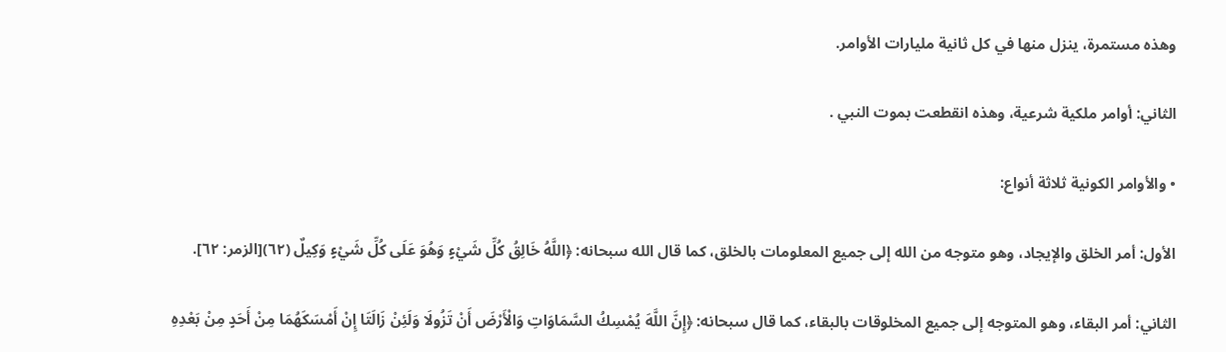وهذه مستمرة، ينزل منها في كل ثانية مليارات الأوامر.

الثاني: أوامر ملكية شرعية، وهذه انقطعت بموت النبي .

• والأوامر الكونية ثلاثة أنواع:

الأول: أمر الخلق والإيجاد، وهو متوجه من الله إلى جميع المعلومات بالخلق، كما قال الله سبحانه: ﴿اللَّهُ خَالِقُ كُلِّ شَيْءٍ وَهُوَ عَلَى كُلِّ شَيْءٍ وَكِيلٌ (٦٢)[الزمر: ٦٢].

الثاني: أمر البقاء، وهو المتوجه إلى جميع المخلوقات بالبقاء، كما قال سبحانه: ﴿إِنَّ اللَّهَ يُمْسِكُ السَّمَاوَاتِ وَالْأَرْضَ أَنْ تَزُولَا وَلَئِنْ زَالَتَا إِنْ أَمْسَكَهُمَا مِنْ أَحَدٍ مِنْ بَعْدِهِ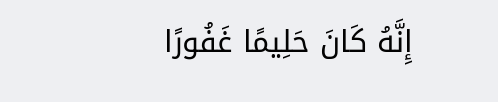إِنَّهُ كَانَ حَلِيمًا غَفُورًا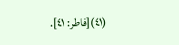(٤١)[فاطر: ٤١].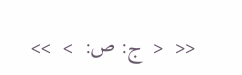<<  <  ج: ص:  >  >>